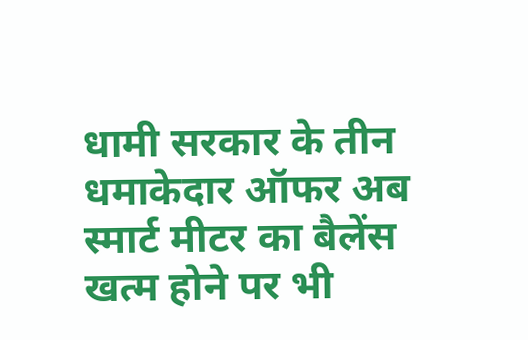धामी सरकार के तीन धमाकेदार ऑफर अब स्मार्ट मीटर का बैलेंस खत्म होने पर भी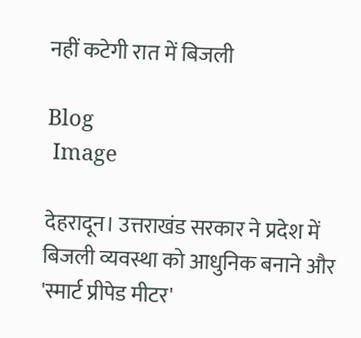नहीं कटेगी रात में बिजली

Blog
 Image

देहरादून। उत्तराखंड सरकार ने प्रदेश में बिजली व्यवस्था को आधुनिक बनाने और 'स्मार्ट प्रीपेड मीटर'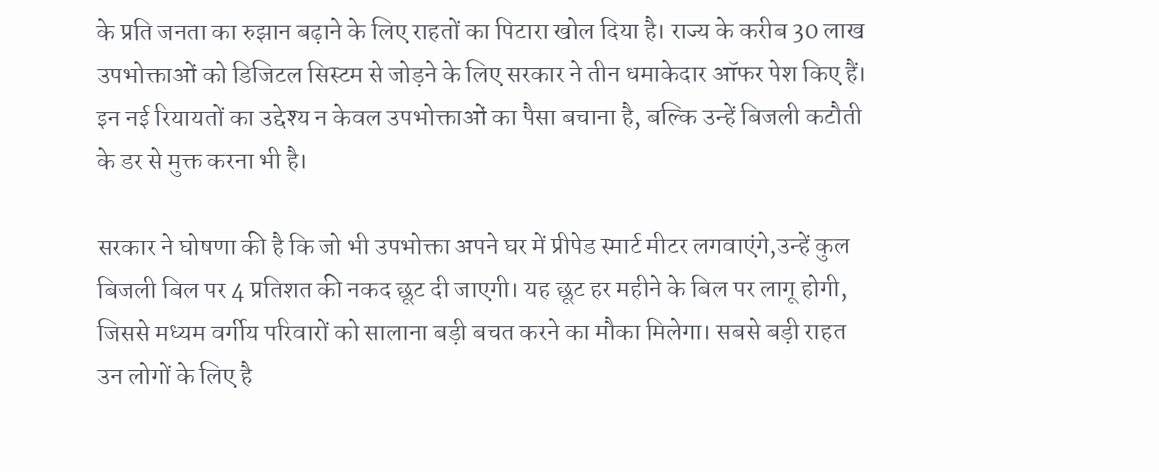के प्रति जनता का रुझान बढ़ाने के लिए राहतों का पिटारा खोल दिया है। राज्य के करीब 30 लाख उपभोक्ताओं को डिजिटल सिस्टम से जोड़ने के लिए सरकार ने तीन धमाकेदार ऑफर पेश किए हैं। इन नई रियायतों का उद्देश्य न केवल उपभोक्ताओं का पैसा बचाना है, बल्कि उन्हें बिजली कटौती के डर से मुक्त करना भी है।

सरकार ने घोषणा की है कि जो भी उपभोक्ता अपने घर में प्रीपेड स्मार्ट मीटर लगवाएंगे,उन्हें कुल बिजली बिल पर 4 प्रतिशत की नकद छूट दी जाएगी। यह छूट हर महीने के बिल पर लागू होगी, जिससे मध्यम वर्गीय परिवारों को सालाना बड़ी बचत करने का मौका मिलेगा। सबसे बड़ी राहत उन लोगों के लिए है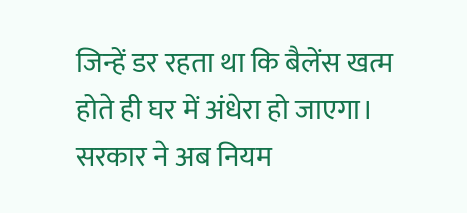जिन्हें डर रहता था कि बैलेंस खत्म होते ही घर में अंधेरा हो जाएगा। सरकार ने अब नियम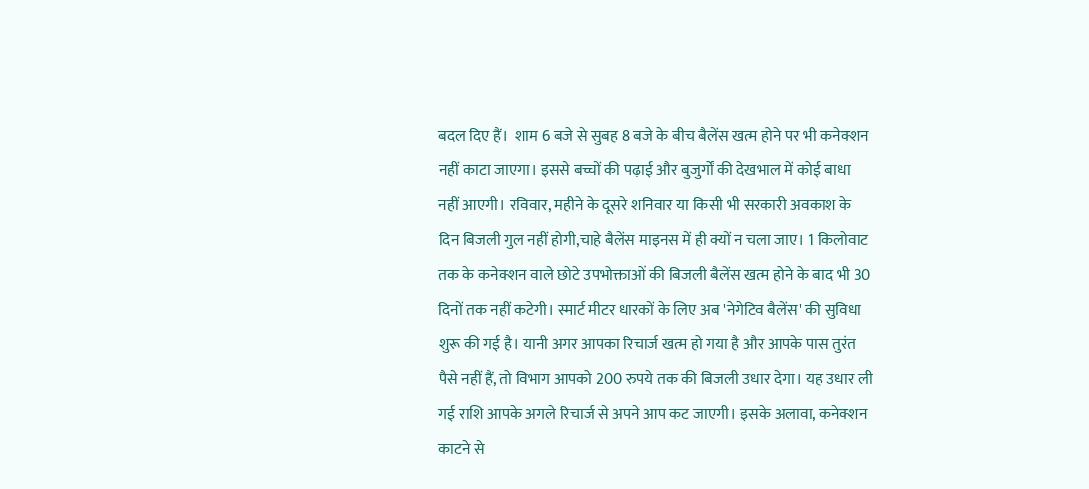बदल दिए हैं।  शाम 6 बजे से सुबह 8 बजे के बीच बैलेंस खत्म होने पर भी कनेक्शन नहीं काटा जाएगा। इससे बच्चों की पढ़ाई और बुजुर्गों की देखभाल में कोई बाधा नहीं आएगी। रविवार, महीने के दूसरे शनिवार या किसी भी सरकारी अवकाश के दिन बिजली गुल नहीं होगी,चाहे बैलेंस माइनस में ही क्यों न चला जाए। 1 किलोवाट तक के कनेक्शन वाले छोटे उपभोक्ताओं की बिजली बैलेंस खत्म होने के बाद भी 30 दिनों तक नहीं कटेगी। स्मार्ट मीटर धारकों के लिए अब 'नेगेटिव बैलेंस' की सुविधा शुरू की गई है। यानी अगर आपका रिचार्ज खत्म हो गया है और आपके पास तुरंत पैसे नहीं हैं, तो विभाग आपको 200 रुपये तक की बिजली उधार देगा। यह उधार ली गई राशि आपके अगले रिचार्ज से अपने आप कट जाएगी। इसके अलावा, कनेक्शन काटने से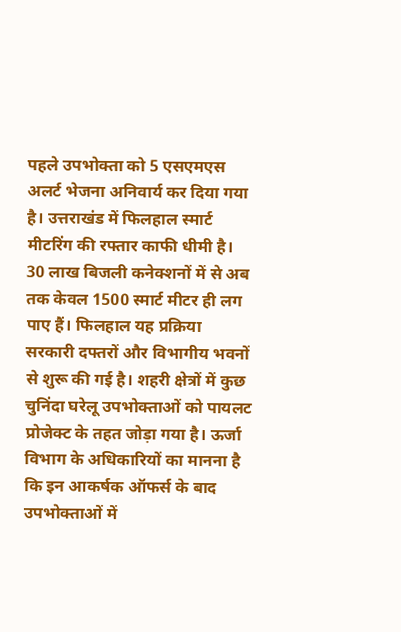पहले उपभोक्ता को 5 एसएमएस अलर्ट भेजना अनिवार्य कर दिया गया है। उत्तराखंड में फिलहाल स्मार्ट मीटरिंग की रफ्तार काफी धीमी है। 30 लाख बिजली कनेक्शनों में से अब तक केवल 1500 स्मार्ट मीटर ही लग पाए हैं। फिलहाल यह प्रक्रिया सरकारी दफ्तरों और विभागीय भवनों से शुरू की गई है। शहरी क्षेत्रों में कुछ चुनिंदा घरेलू उपभोक्ताओं को पायलट प्रोजेक्ट के तहत जोड़ा गया है। ऊर्जा विभाग के अधिकारियों का मानना है कि इन आकर्षक ऑफर्स के बाद उपभोक्ताओं में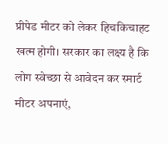प्रीपेड मीटर को लेकर हिचकिचाहट खत्म होगी। सरकार का लक्ष्य है कि लोग स्वेच्छा से आवेदन कर स्मार्ट मीटर अपनाएं,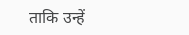ताकि उन्हें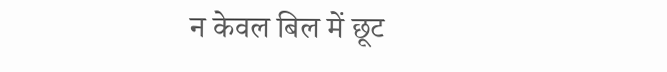न केवल बिल में छूट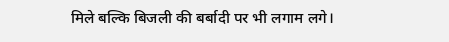मिले बल्कि बिजली की बर्बादी पर भी लगाम लगे।